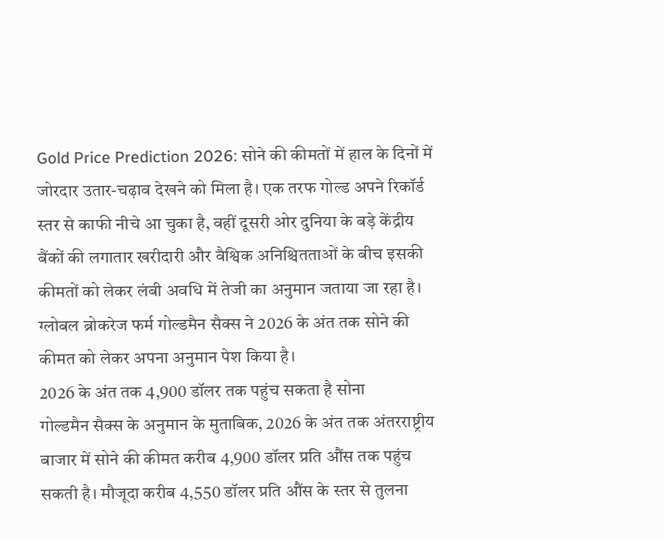Gold Price Prediction 2026: सोने की कीमतों में हाल के दिनों में जोरदार उतार-चढ़ाव देखने को मिला है। एक तरफ गोल्ड अपने रिकॉर्ड स्तर से काफी नीचे आ चुका है, वहीं दूसरी ओर दुनिया के बड़े केंद्रीय बैंकों की लगातार खरीदारी और वैश्विक अनिश्चितताओं के बीच इसकी कीमतों को लेकर लंबी अवधि में तेजी का अनुमान जताया जा रहा है। ग्लोबल ब्रोकरेज फर्म गोल्डमैन सैक्स ने 2026 के अंत तक सोने की कीमत को लेकर अपना अनुमान पेश किया है।
2026 के अंत तक 4,900 डॉलर तक पहुंच सकता है सोना
गोल्डमैन सैक्स के अनुमान के मुताबिक, 2026 के अंत तक अंतरराष्ट्रीय बाजार में सोने की कीमत करीब 4,900 डॉलर प्रति औंस तक पहुंच सकती है। मौजूदा करीब 4,550 डॉलर प्रति औंस के स्तर से तुलना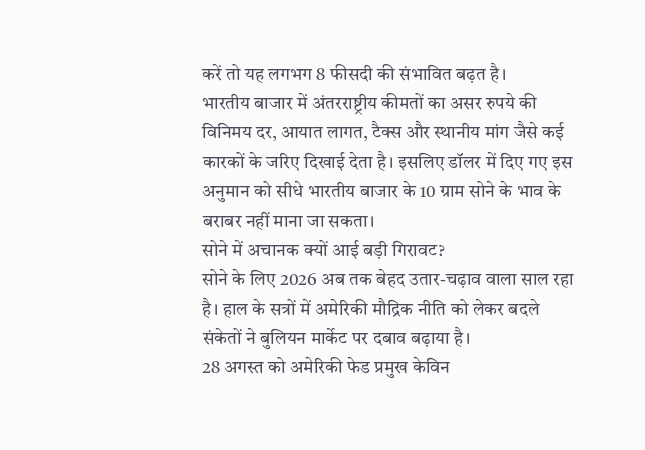करें तो यह लगभग 8 फीसदी की संभावित बढ़त है।
भारतीय बाजार में अंतरराष्ट्रीय कीमतों का असर रुपये की विनिमय दर, आयात लागत, टैक्स और स्थानीय मांग जैसे कई कारकों के जरिए दिखाई देता है। इसलिए डॉलर में दिए गए इस अनुमान को सीधे भारतीय बाजार के 10 ग्राम सोने के भाव के बराबर नहीं माना जा सकता।
सोने में अचानक क्यों आई बड़ी गिरावट?
सोने के लिए 2026 अब तक बेहद उतार-चढ़ाव वाला साल रहा है। हाल के सत्रों में अमेरिकी मौद्रिक नीति को लेकर बदले संकेतों ने बुलियन मार्केट पर दबाव बढ़ाया है।
28 अगस्त को अमेरिकी फेड प्रमुख केविन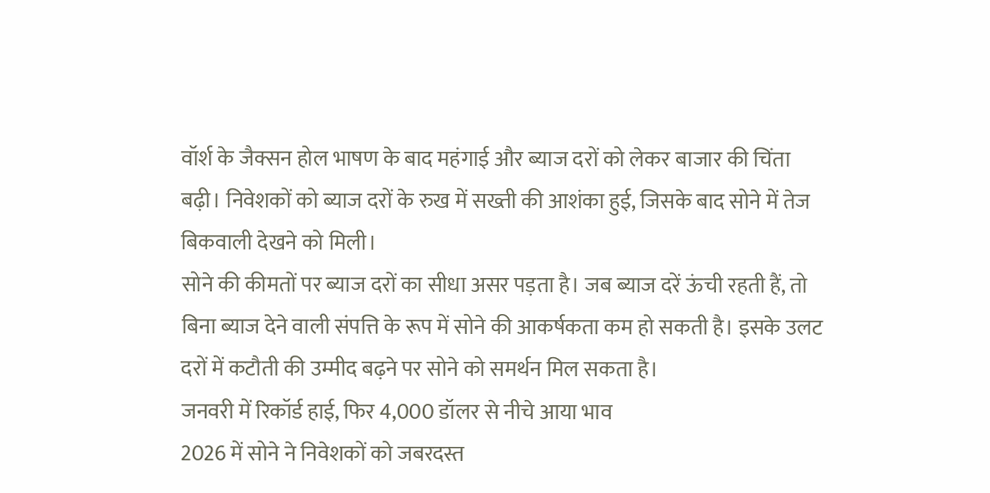वॉर्श के जैक्सन होल भाषण के बाद महंगाई और ब्याज दरों को लेकर बाजार की चिंता बढ़ी। निवेशकों को ब्याज दरों के रुख में सख्ती की आशंका हुई, जिसके बाद सोने में तेज बिकवाली देखने को मिली।
सोने की कीमतों पर ब्याज दरों का सीधा असर पड़ता है। जब ब्याज दरें ऊंची रहती हैं, तो बिना ब्याज देने वाली संपत्ति के रूप में सोने की आकर्षकता कम हो सकती है। इसके उलट दरों में कटौती की उम्मीद बढ़ने पर सोने को समर्थन मिल सकता है।
जनवरी में रिकॉर्ड हाई, फिर 4,000 डॉलर से नीचे आया भाव
2026 में सोने ने निवेशकों को जबरदस्त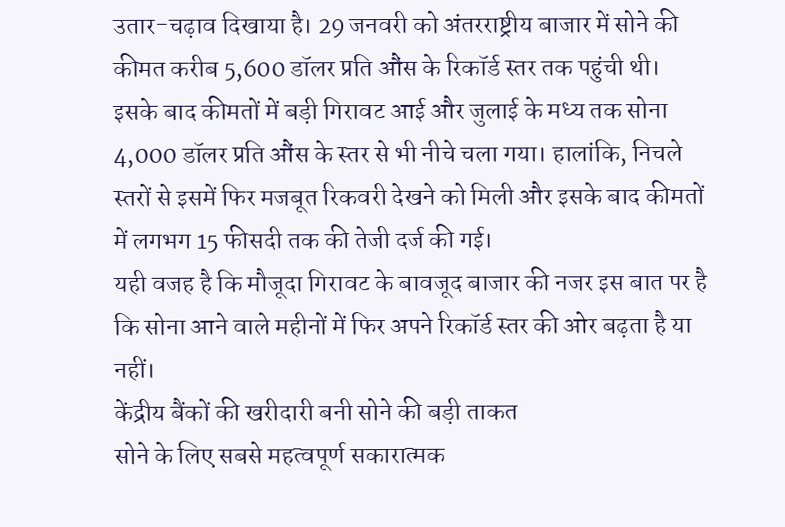उतार-चढ़ाव दिखाया है। 29 जनवरी को अंतरराष्ट्रीय बाजार में सोने की कीमत करीब 5,600 डॉलर प्रति औंस के रिकॉर्ड स्तर तक पहुंची थी।
इसके बाद कीमतों में बड़ी गिरावट आई और जुलाई के मध्य तक सोना 4,000 डॉलर प्रति औंस के स्तर से भी नीचे चला गया। हालांकि, निचले स्तरों से इसमें फिर मजबूत रिकवरी देखने को मिली और इसके बाद कीमतों में लगभग 15 फीसदी तक की तेजी दर्ज की गई।
यही वजह है कि मौजूदा गिरावट के बावजूद बाजार की नजर इस बात पर है कि सोना आने वाले महीनों में फिर अपने रिकॉर्ड स्तर की ओर बढ़ता है या नहीं।
केंद्रीय बैंकों की खरीदारी बनी सोने की बड़ी ताकत
सोने के लिए सबसे महत्वपूर्ण सकारात्मक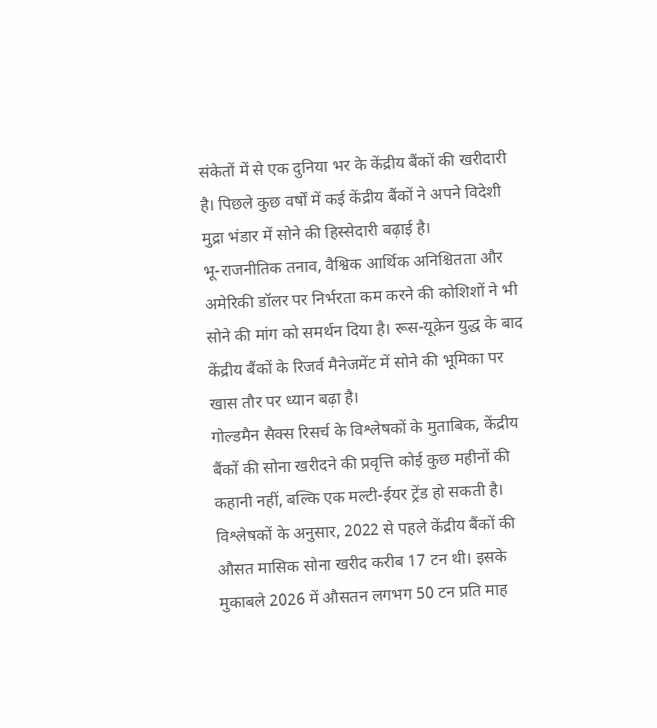संकेतों में से एक दुनिया भर के केंद्रीय बैंकों की खरीदारी है। पिछले कुछ वर्षों में कई केंद्रीय बैंकों ने अपने विदेशी मुद्रा भंडार में सोने की हिस्सेदारी बढ़ाई है।
भू-राजनीतिक तनाव, वैश्विक आर्थिक अनिश्चितता और अमेरिकी डॉलर पर निर्भरता कम करने की कोशिशों ने भी सोने की मांग को समर्थन दिया है। रूस-यूक्रेन युद्ध के बाद केंद्रीय बैंकों के रिजर्व मैनेजमेंट में सोने की भूमिका पर खास तौर पर ध्यान बढ़ा है।
गोल्डमैन सैक्स रिसर्च के विश्लेषकों के मुताबिक, केंद्रीय बैंकों की सोना खरीदने की प्रवृत्ति कोई कुछ महीनों की कहानी नहीं, बल्कि एक मल्टी-ईयर ट्रेंड हो सकती है।
विश्लेषकों के अनुसार, 2022 से पहले केंद्रीय बैंकों की औसत मासिक सोना खरीद करीब 17 टन थी। इसके मुकाबले 2026 में औसतन लगभग 50 टन प्रति माह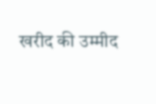खरीद की उम्मीद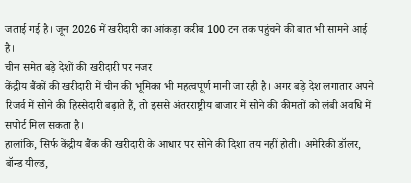जताई गई है। जून 2026 में खरीदारी का आंकड़ा करीब 100 टन तक पहुंचने की बात भी सामने आई है।
चीन समेत बड़े देशों की खरीदारी पर नजर
केंद्रीय बैंकों की खरीदारी में चीन की भूमिका भी महत्वपूर्ण मानी जा रही है। अगर बड़े देश लगातार अपने रिजर्व में सोने की हिस्सेदारी बढ़ाते हैं, तो इससे अंतरराष्ट्रीय बाजार में सोने की कीमतों को लंबी अवधि में सपोर्ट मिल सकता है।
हालांकि, सिर्फ केंद्रीय बैंक की खरीदारी के आधार पर सोने की दिशा तय नहीं होती। अमेरिकी डॉलर, बॉन्ड यील्ड,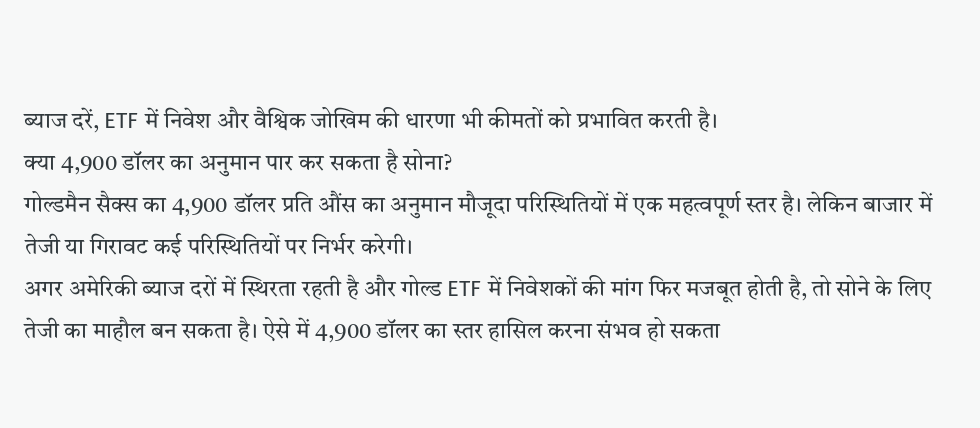ब्याज दरें, ETF में निवेश और वैश्विक जोखिम की धारणा भी कीमतों को प्रभावित करती है।
क्या 4,900 डॉलर का अनुमान पार कर सकता है सोना?
गोल्डमैन सैक्स का 4,900 डॉलर प्रति औंस का अनुमान मौजूदा परिस्थितियों में एक महत्वपूर्ण स्तर है। लेकिन बाजार में तेजी या गिरावट कई परिस्थितियों पर निर्भर करेगी।
अगर अमेरिकी ब्याज दरों में स्थिरता रहती है और गोल्ड ETF में निवेशकों की मांग फिर मजबूत होती है, तो सोने के लिए तेजी का माहौल बन सकता है। ऐसे में 4,900 डॉलर का स्तर हासिल करना संभव हो सकता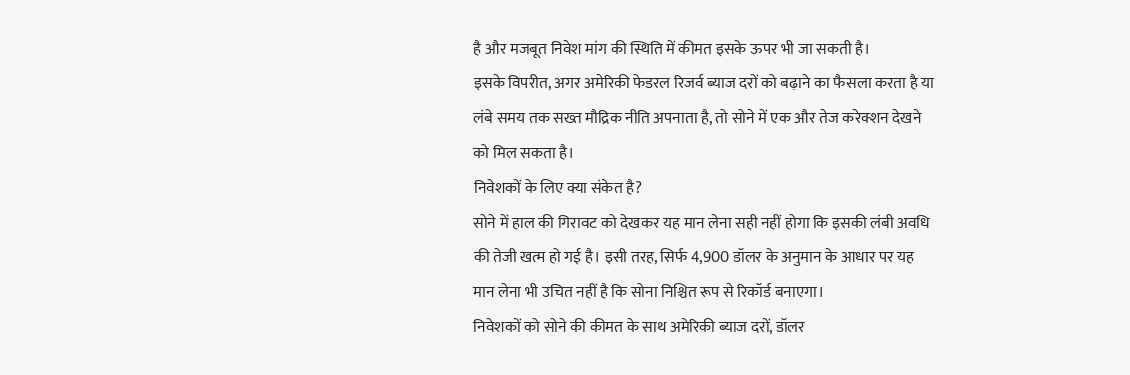है और मजबूत निवेश मांग की स्थिति में कीमत इसके ऊपर भी जा सकती है।
इसके विपरीत, अगर अमेरिकी फेडरल रिजर्व ब्याज दरों को बढ़ाने का फैसला करता है या लंबे समय तक सख्त मौद्रिक नीति अपनाता है, तो सोने में एक और तेज करेक्शन देखने को मिल सकता है।
निवेशकों के लिए क्या संकेत है?
सोने में हाल की गिरावट को देखकर यह मान लेना सही नहीं होगा कि इसकी लंबी अवधि की तेजी खत्म हो गई है। इसी तरह, सिर्फ 4,900 डॉलर के अनुमान के आधार पर यह मान लेना भी उचित नहीं है कि सोना निश्चित रूप से रिकॉर्ड बनाएगा।
निवेशकों को सोने की कीमत के साथ अमेरिकी ब्याज दरों, डॉलर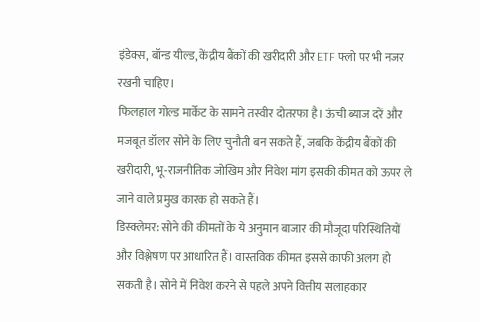इंडेक्स, बॉन्ड यील्ड, केंद्रीय बैंकों की खरीदारी और ETF फ्लो पर भी नजर रखनी चाहिए।
फिलहाल गोल्ड मार्केट के सामने तस्वीर दोतरफा है। ऊंची ब्याज दरें और मजबूत डॉलर सोने के लिए चुनौती बन सकते हैं, जबकि केंद्रीय बैंकों की खरीदारी, भू-राजनीतिक जोखिम और निवेश मांग इसकी कीमत को ऊपर ले जाने वाले प्रमुख कारक हो सकते हैं।
डिस्क्लेमर: सोने की कीमतों के ये अनुमान बाजार की मौजूदा परिस्थितियों और विश्लेषण पर आधारित हैं। वास्तविक कीमत इससे काफी अलग हो सकती है। सोने में निवेश करने से पहले अपने वित्तीय सलाहकार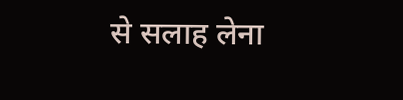से सलाह लेना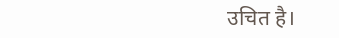उचित है।